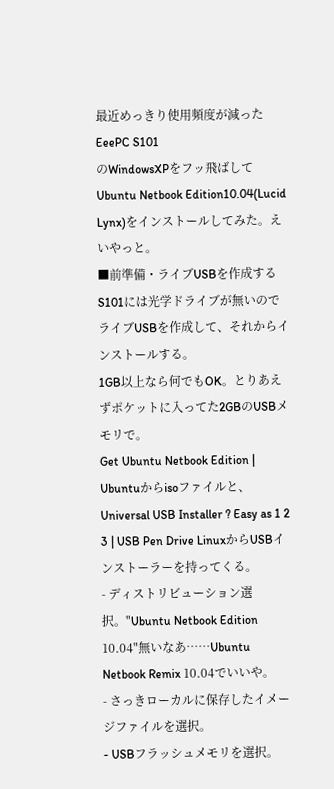最近めっきり使用頻度が減った
EeePC S101
のWindowsXPをフッ飛ばしてUbuntu Netbook Edition10.04(Lucid Lynx)をインストールしてみた。えいやっと。
■前準備・ライブUSBを作成する
S101には光学ドライブが無いのでライブUSBを作成して、それからインストールする。
1GB以上なら何でもOK。とりあえずポケットに入ってた2GBのUSBメモリで。
Get Ubuntu Netbook Edition | Ubuntuからisoファイルと、
Universal USB Installer ? Easy as 1 2 3 | USB Pen Drive LinuxからUSBインストーラーを持ってくる。
- ディストリビューション選択。"Ubuntu Netbook Edition 10.04"無いなあ……Ubuntu Netbook Remix 10.04でいいや。
- さっきローカルに保存したイメージファイルを選択。
- USBフラッシュメモリを選択。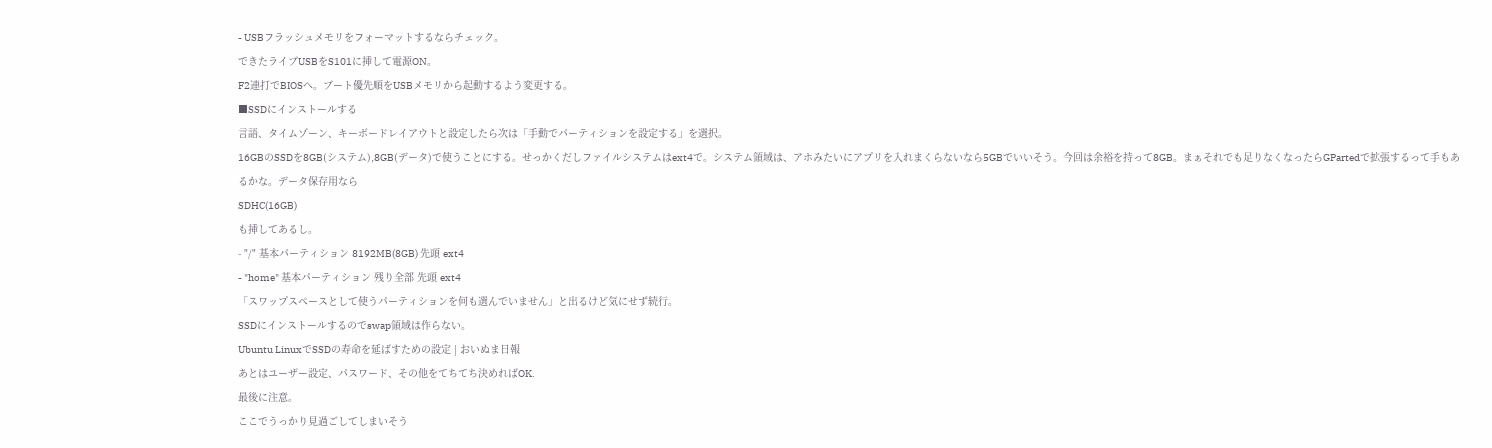- USBフラッシュメモリをフォーマットするならチェック。
できたライブUSBをS101に挿して電源ON。
F2連打でBIOSへ。ブート優先順をUSBメモリから起動するよう変更する。
■SSDにインストールする
言語、タイムゾーン、キーボードレイアウトと設定したら次は「手動でパーティションを設定する」を選択。
16GBのSSDを8GB(システム),8GB(データ)で使うことにする。せっかくだしファイルシステムはext4で。システム領域は、アホみたいにアプリを入れまくらないなら5GBでいいそう。今回は余裕を持って8GB。まぁそれでも足りなくなったらGPartedで拡張するって手もあるかな。データ保存用なら
SDHC(16GB)
も挿してあるし。
- "/" 基本パーティション 8192MB(8GB) 先頭 ext4
- "home" 基本パーティション 残り全部 先頭 ext4
「スワップスペースとして使うパーティションを何も選んでいません」と出るけど気にせず続行。
SSDにインストールするのでswap領域は作らない。
Ubuntu LinuxでSSDの寿命を延ばすための設定 | おいぬま日報
あとはユーザー設定、パスワード、その他をてちてち決めればOK.
最後に注意。
ここでうっかり見過ごしてしまいそう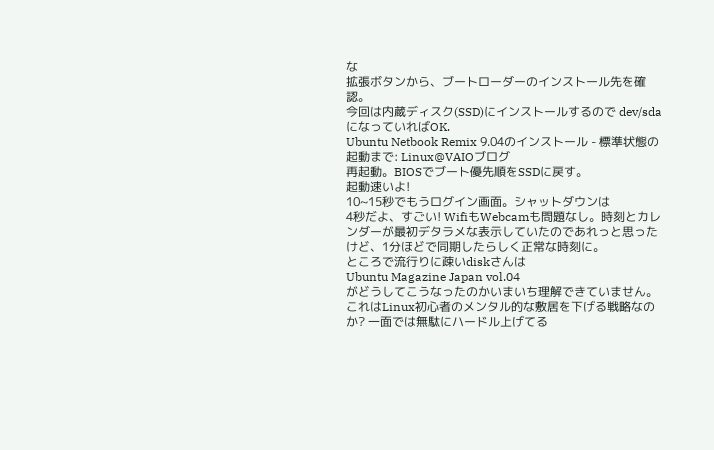な
拡張ボタンから、ブートローダーのインストール先を確認。
今回は内蔵ディスク(SSD)にインストールするので dev/sda になっていればOK.
Ubuntu Netbook Remix 9.04のインストール - 標準状態の起動まで: Linux@VAIOブログ
再起動。BIOSでブート優先順をSSDに戻す。
起動速いよ!
10~15秒でもうログイン画面。シャットダウンは
4秒だよ、すごい! WifiもWebcamも問題なし。時刻とカレンダーが最初デタラメな表示していたのであれっと思ったけど、1分ほどで同期したらしく正常な時刻に。
ところで流行りに疎いdiskさんは
Ubuntu Magazine Japan vol.04
がどうしてこうなったのかいまいち理解できていません。これはLinux初心者のメンタル的な敷居を下げる戦略なのか? 一面では無駄にハードル上げてる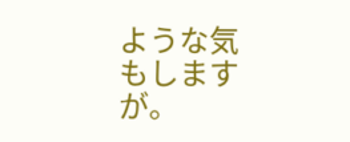ような気もしますが。